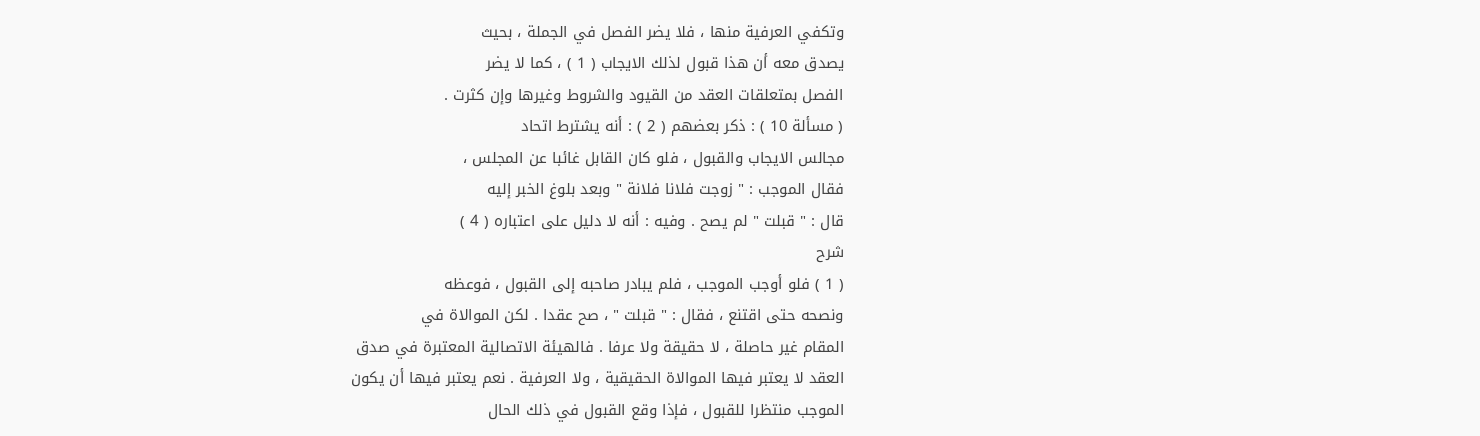وتكفي العرفية منها ، فلا يضر الفصل في الجملة ، بحيث
يصدق معه أن هذا قبول لذلك الايجاب ( 1 ) ، كما لا يضر
الفصل بمتعلقات العقد من القيود والشروط وغيرها وإن كثرت .
( مسألة 10 ) : ذكر بعضهم ( 2 ) : أنه يشترط اتحاد
مجالس الايجاب والقبول ، فلو كان القابل غائبا عن المجلس ،
فقال الموجب : " زوجت فلانا فلانة " وبعد بلوغ الخبر إليه
قال : " قبلت " لم يصح . وفيه : أنه لا دليل على اعتباره ( 4 )
شرح
( 1 ) فلو أوجب الموجب ، فلم يبادر صاحبه إلى القبول ، فوعظه
ونصحه حتى اقتنع ، فقال : " قبلت " ، صح عقدا . لكن الموالاة في
المقام غير حاصلة ، لا حقيقة ولا عرفا . فالهيئة الاتصالية المعتبرة في صدق
العقد لا يعتبر فيها الموالاة الحقيقية ، ولا العرفية . نعم يعتبر فيها أن يكون
الموجب منتظرا للقبول ، فإذا وقع القبول في ذلك الحال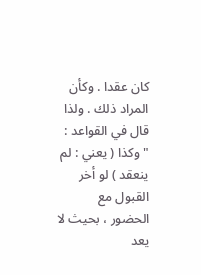كان عقدا . وكأن
المراد ذلك . ولذا قال في القواعد : " وكذا ( يعني : لم ينعقد ) لو أخر
القبول مع الحضور ، بحيث لا يعد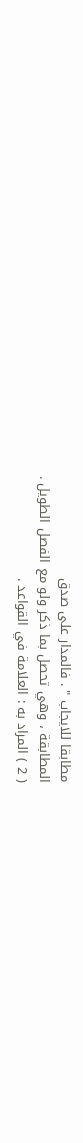مطابقا للايجاب " . فالمدار على صدق
المطابقة ، وهي تحصل بما ذكر ولو مع الفصل الطويل .
( 2 ) المراد به : العلامة في القواعد .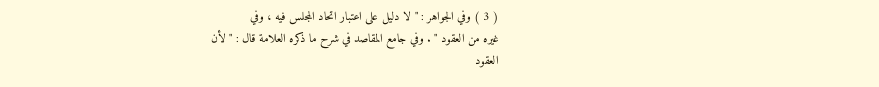( 3 ) وفي الجواهر : " لا دليل على اعتبار اتحاد المجلس فيه ، وفي
غيره من العقود " . وفي جامع المقاصد في شرح ما ذكره العلامة قال : " لأن
العقود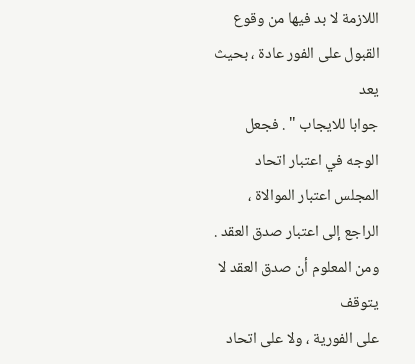اللازمة لا بد فيها من وقوع القبول على الفور عادة ، بحيث يعد
جوابا للايجاب " . فجعل الوجه في اعتبار اتحاد المجلس اعتبار الموالاة ،
الراجع إلى اعتبار صدق العقد . ومن المعلوم أن صدق العقد لا يتوقف
على الفورية ، ولا على اتحاد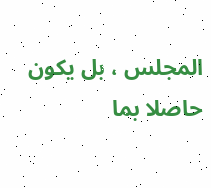المجلس ، بل يكون حاصلا بما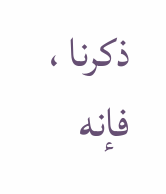ذكرنا ، فإنه